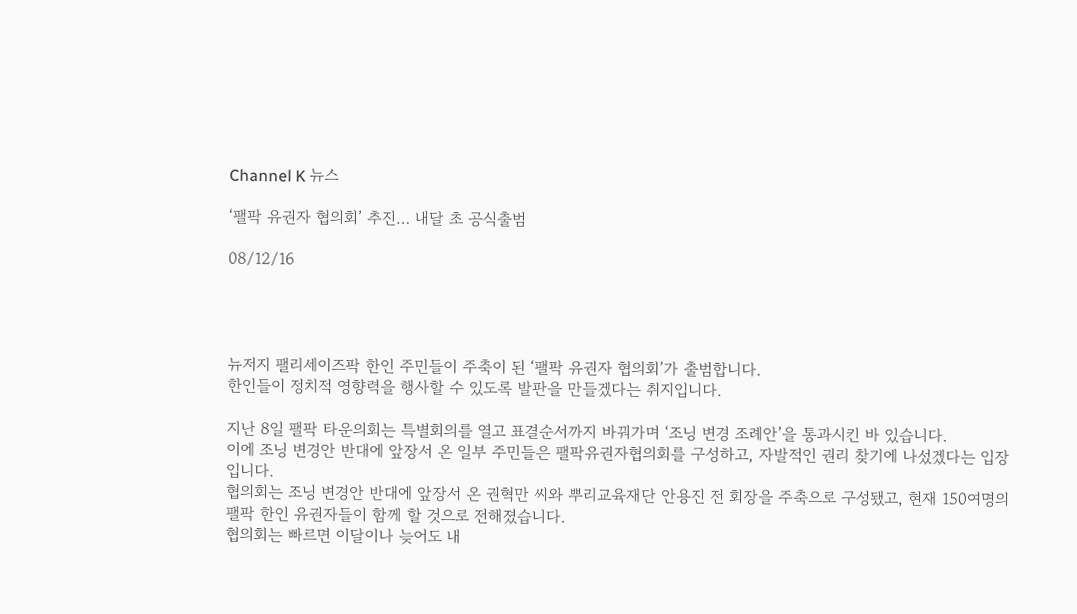Channel K 뉴스

‘팰팍 유권자 협의회’ 추진… 내달 초 공식출범

08/12/16




뉴저지 팰리세이즈팍 한인 주민들이 주축이 된 ‘팰팍 유권자 협의회’가 출범합니다.
한인들이 정치적 영향력을 행사할 수 있도록 발판을 만들겠다는 취지입니다.

지난 8일 팰팍 타운의회는 특별회의를 열고 표결순서까지 바꿔가며 ‘조닝 변경 조례안’을 통과시킨 바 있습니다.
이에 조닝 변경안 반대에 앞장서 온 일부 주민들은 팰팍유권자협의회를 구성하고, 자발적인 권리 찾기에 나섰겠다는 입장입니다.
협의회는 조닝 변경안 반대에 앞장서 온 권혁만 씨와 뿌리교육재단 안용진 전 회장을 주축으로 구성됐고, 현재 150여명의 팰팍 한인 유권자들이 함께 할 것으로 전해졌습니다.
협의회는 빠르면 이달이나 늦어도 내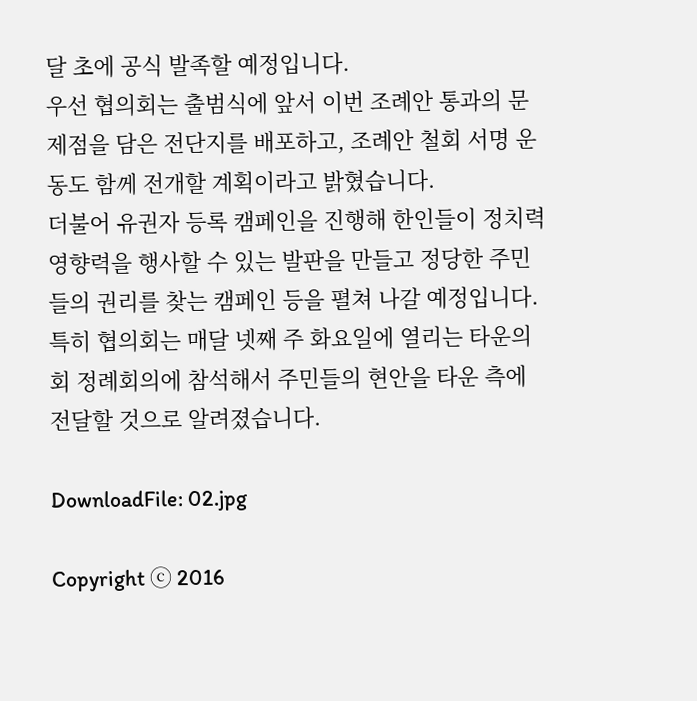달 초에 공식 발족할 예정입니다.
우선 협의회는 출범식에 앞서 이번 조례안 통과의 문제점을 담은 전단지를 배포하고, 조례안 철회 서명 운동도 함께 전개할 계획이라고 밝혔습니다.
더불어 유권자 등록 캠페인을 진행해 한인들이 정치력 영향력을 행사할 수 있는 발판을 만들고 정당한 주민들의 권리를 찾는 캠페인 등을 펼쳐 나갈 예정입니다.
특히 협의회는 매달 넷째 주 화요일에 열리는 타운의회 정례회의에 참석해서 주민들의 현안을 타운 측에 전달할 것으로 알려졌습니다.

DownloadFile: 02.jpg

Copyright ⓒ 2016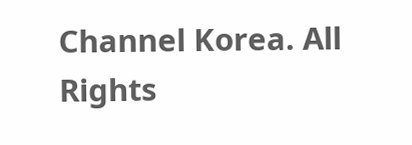Channel Korea. All Rights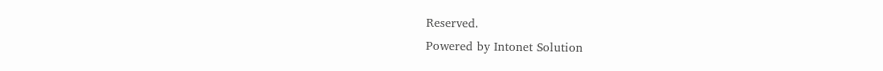Reserved.
Powered by Intonet Solution